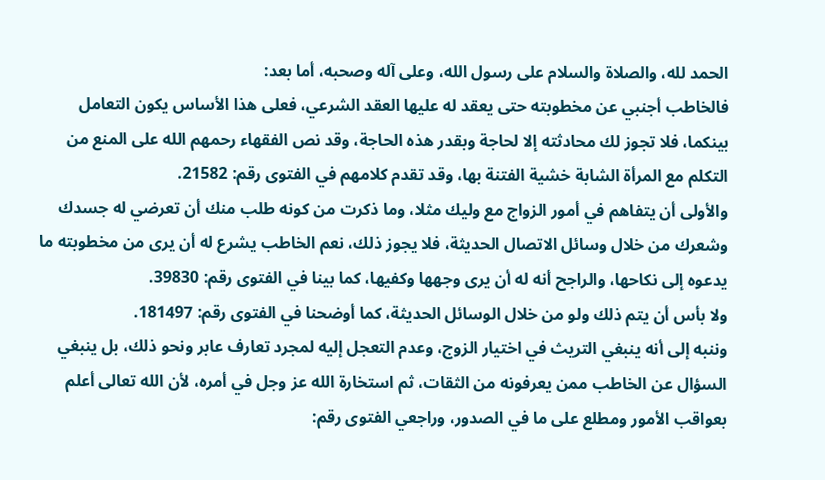الحمد لله، والصلاة والسلام على رسول الله، وعلى آله وصحبه، أما بعد:
فالخاطب أجنبي عن مخطوبته حتى يعقد له عليها العقد الشرعي، فعلى هذا الأساس يكون التعامل بينكما، فلا تجوز لك محادثته إلا لحاجة وبقدر هذه الحاجة، وقد نص الفقهاء رحمهم الله على المنع من التكلم مع المرأة الشابة خشية الفتنة بها، وقد تقدم كلامهم في الفتوى رقم: 21582.
والأولى أن يتفاهم في أمور الزواج مع وليك مثلا، وما ذكرت من كونه طلب منك أن تعرضي له جسدك وشعرك من خلال وسائل الاتصال الحديثة، فلا يجوز ذلك، نعم الخاطب يشرع له أن يرى من مخطوبته ما يدعوه إلى نكاحها، والراجح أنه له أن يرى وجهها وكفيها، كما بينا في الفتوى رقم: 39830.
ولا بأس أن يتم ذلك ولو من خلال الوسائل الحديثة، كما أوضحنا في الفتوى رقم: 181497.
وننبه إلى أنه ينبغي التريث في اختيار الزوج، وعدم التعجل إليه لمجرد تعارف عابر ونحو ذلك، بل ينبغي السؤال عن الخاطب ممن يعرفونه من الثقات، ثم استخارة الله عز وجل في أمره، لأن الله تعالى أعلم بعواقب الأمور ومطلع على ما في الصدور، وراجعي الفتوى رقم: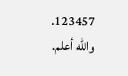123457.
والله أعلم.